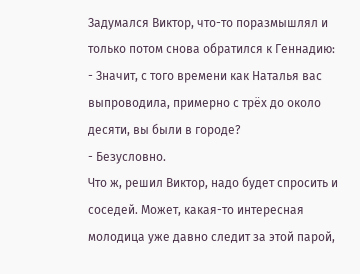Задумался Виктор, что-то поразмышлял и только потом снова обратился к Геннадию:
- Значит, с того времени как Наталья вас выпроводила, примерно с трёх до около десяти, вы были в городе?
- Безусловно.
Что ж, решил Виктор, надо будет спросить и соседей. Может, какая-то интересная молодица уже давно следит за этой парой,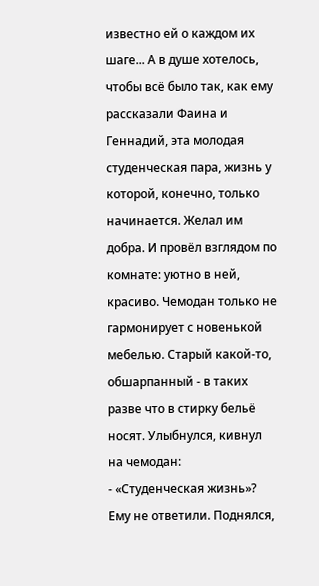известно ей о каждом их шаге... А в душе хотелось, чтобы всё было так, как ему рассказали Фаина и Геннадий, эта молодая студенческая пара, жизнь у которой, конечно, только начинается. Желал им добра. И провёл взглядом по комнате: уютно в ней, красиво. Чемодан только не гармонирует с новенькой мебелью. Старый какой-то, обшарпанный - в таких разве что в стирку бельё носят. Улыбнулся, кивнул на чемодан:
- «Студенческая жизнь»?
Ему не ответили. Поднялся,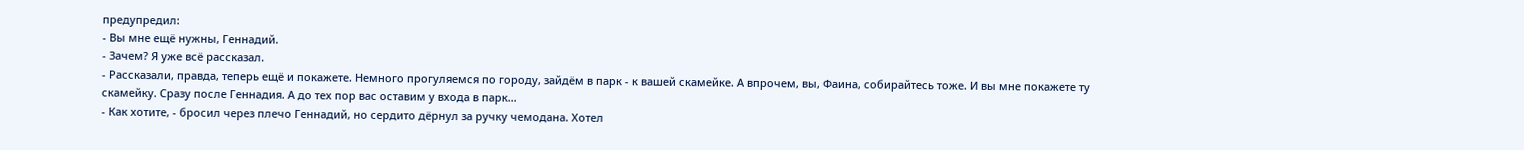предупредил:
- Вы мне ещё нужны, Геннадий.
- Зачем? Я уже всё рассказал.
- Рассказали, правда, теперь ещё и покажете. Немного прогуляемся по городу, зайдём в парк - к вашей скамейке. А впрочем, вы, Фаина, собирайтесь тоже. И вы мне покажете ту скамейку. Сразу после Геннадия. А до тех пор вас оставим у входа в парк...
- Как хотите, - бросил через плечо Геннадий, но сердито дёрнул за ручку чемодана. Хотел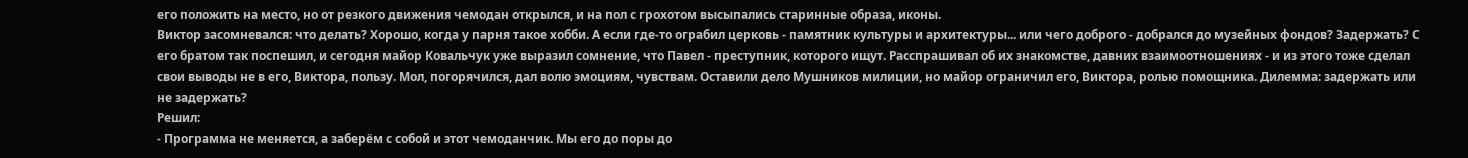его положить на место, но от резкого движения чемодан открылся, и на пол с грохотом высыпались старинные образа, иконы.
Виктор засомневался: что делать? Хорошо, когда у парня такое хобби. А если где-то ограбил церковь - памятник культуры и архитектуры... или чего доброго - добрался до музейных фондов? Задержать? С его братом так поспешил, и сегодня майор Ковальчук уже выразил сомнение, что Павел - преступник, которого ищут. Расспрашивал об их знакомстве, давних взаимоотношениях - и из этого тоже сделал свои выводы не в его, Виктора, пользу. Мол, погорячился, дал волю эмоциям, чувствам. Оставили дело Мушников милиции, но майор ограничил его, Виктора, ролью помощника. Дилемма: задержать или не задержать?
Решил:
- Программа не меняется, а заберём с собой и этот чемоданчик. Мы его до поры до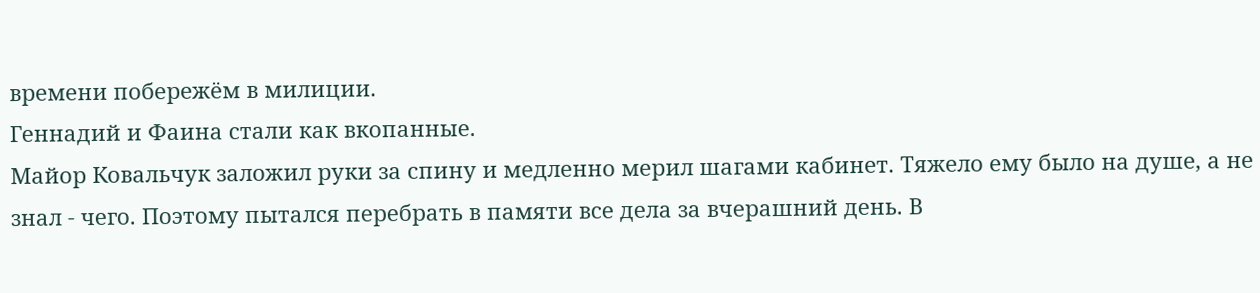времени побережём в милиции.
Геннадий и Фаина стали как вкопанные.
Майор Ковальчук заложил руки за спину и медленно мерил шагами кабинет. Тяжело ему было на душе, а не знал - чего. Поэтому пытался перебрать в памяти все дела за вчерашний день. В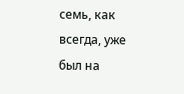семь, как всегда, уже был на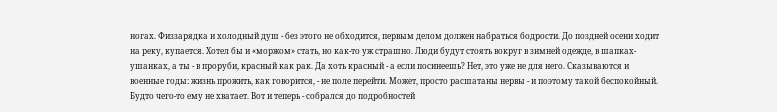ногах. Физзарядка и холодный душ - без этого не обходится, первым делом должен набраться бодрости. До поздней осени ходит на реку, купается. Хотел бы и «моржом» стать, но как-то уж страшно. Люди будут стоять вокруг в зимней одежде, в шапках-ушанках, а ты - в проруби, красный как рак. Да хоть красный - а если посинеешь? Нет, это уже не для него. Сказываются и военные годы: жизнь прожить, как говорится, - не поле перейти. Может, просто расшатаны нервы - и поэтому такой беспокойный. Будто чего-то ему не хватает. Вот и теперь - собрался до подробностей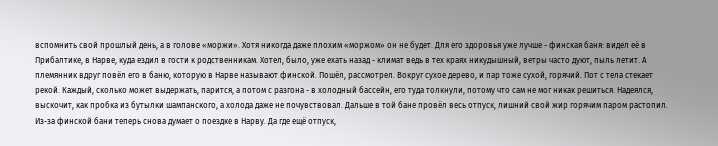вспомнить свой прошлый день, а в голове «моржи». Хотя никогда даже плохим «моржом» он не будет. Для его здоровья уже лучше - финская баня: видел её в Прибалтике, в Нарве, куда ездил в гости к родственникам. Хотел, было, уже ехать назад - климат ведь в тех краях никудышный, ветры часто дуют, пыль летит. А племянник вдруг повёл его в баню, которую в Нарве называют финской. Пошёл, рассмотрел. Вокруг сухое дерево, и пар тоже сухой, горячий. Пот с тела стекает рекой. Каждый, сколько может выдержать, парится, а потом с разгона - в холодный бассейн, его туда толкнули, потому что сам не мог никак решиться. Надеялся, выскочит, как пробка из бутылки шампанского, а холода даже не почувствовал. Дальше в той бане провёл весь отпуск, лишний свой жир горячим паром растопил. Из-за финской бани теперь снова думает о поездке в Нарву. Да где ещё отпуск,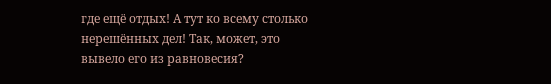где ещё отдых! А тут ко всему столько нерешённых дел! Так, может, это вывело его из равновесия?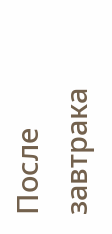После завтрака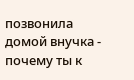позвонила домой внучка - почему ты к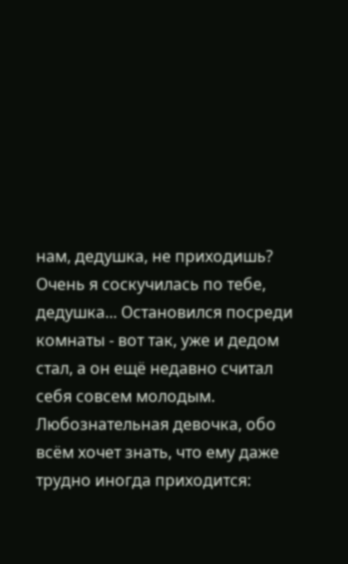нам, дедушка, не приходишь? Очень я соскучилась по тебе, дедушка... Остановился посреди комнаты - вот так, уже и дедом стал, а он ещё недавно считал себя совсем молодым. Любознательная девочка, обо всём хочет знать, что ему даже трудно иногда приходится: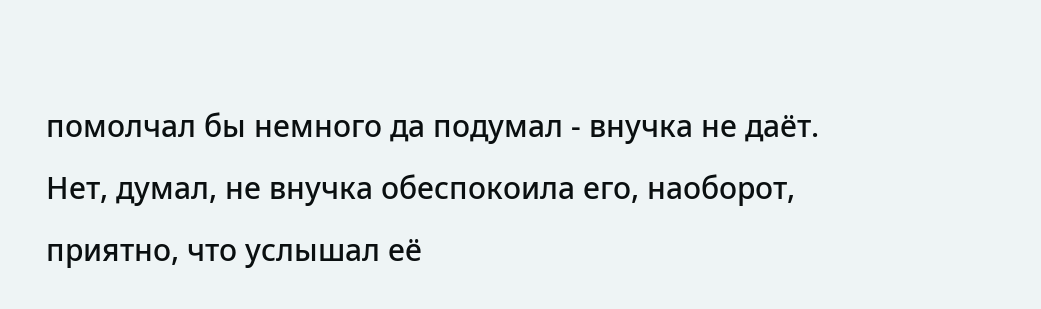помолчал бы немного да подумал - внучка не даёт.
Нет, думал, не внучка обеспокоила его, наоборот, приятно, что услышал её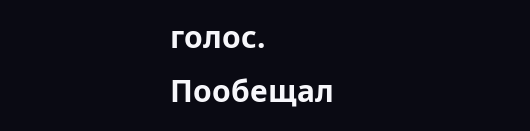голос. Пообещал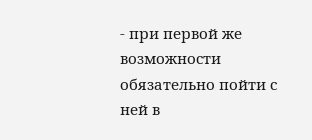- при первой же возможности обязательно пойти с ней в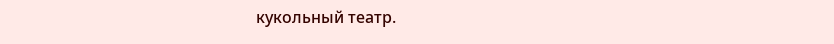кукольный театр.